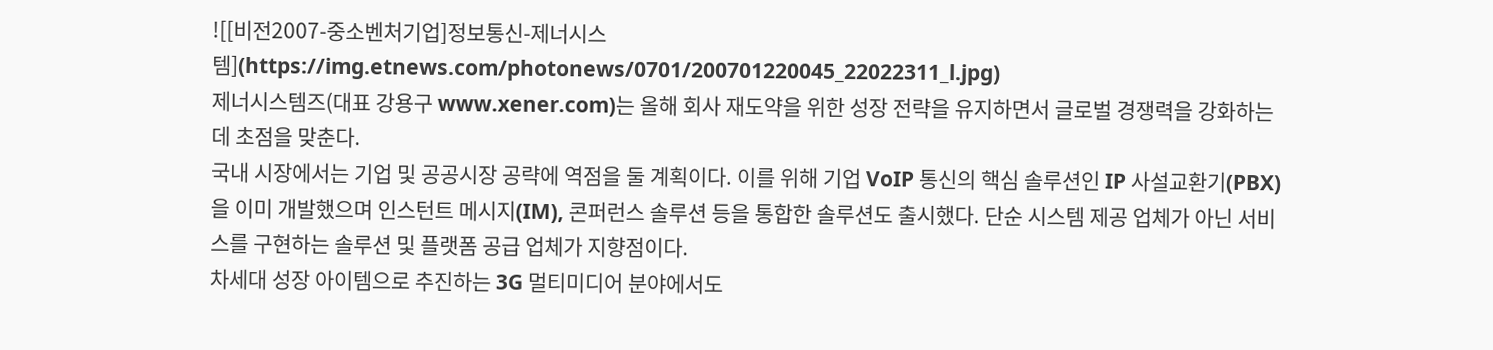![[비전2007-중소벤처기업]정보통신-제너시스템](https://img.etnews.com/photonews/0701/200701220045_22022311_l.jpg)
제너시스템즈(대표 강용구 www.xener.com)는 올해 회사 재도약을 위한 성장 전략을 유지하면서 글로벌 경쟁력을 강화하는 데 초점을 맞춘다.
국내 시장에서는 기업 및 공공시장 공략에 역점을 둘 계획이다. 이를 위해 기업 VoIP 통신의 핵심 솔루션인 IP 사설교환기(PBX)을 이미 개발했으며 인스턴트 메시지(IM), 콘퍼런스 솔루션 등을 통합한 솔루션도 출시했다. 단순 시스템 제공 업체가 아닌 서비스를 구현하는 솔루션 및 플랫폼 공급 업체가 지향점이다.
차세대 성장 아이템으로 추진하는 3G 멀티미디어 분야에서도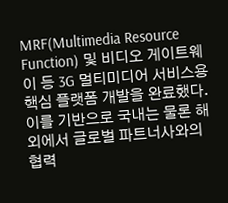MRF(Multimedia Resource Function) 및 비디오 게이트웨이 등 3G 멀티미디어 서비스용 핵심 플랫폼 개발을 완료했다. 이를 기반으로 국내는 물론 해외에서 글로벌 파트너사와의 협력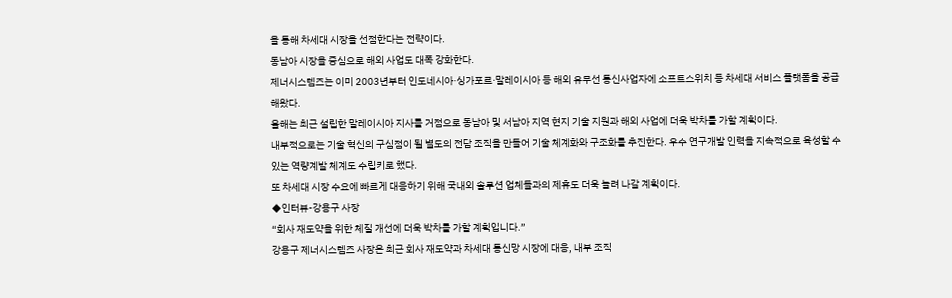을 통해 차세대 시장을 선점한다는 전략이다.
동남아 시장을 중심으로 해외 사업도 대폭 강화한다.
제너시스템즈는 이미 2003년부터 인도네시아·싱가포르·말레이시아 등 해외 유무선 통신사업자에 소프트스위치 등 차세대 서비스 플랫폼을 공급해왔다.
올해는 최근 설립한 말레이시아 지사를 거점으로 동남아 및 서남아 지역 현지 기술 지원과 해외 사업에 더욱 박차를 가할 계획이다.
내부적으로는 기술 혁신의 구심점이 될 별도의 전담 조직을 만들어 기술 체계화와 구조화를 추진한다. 우수 연구개발 인력을 지속적으로 육성할 수 있는 역량계발 체계도 수립키로 했다.
또 차세대 시장 수요에 빠르게 대응하기 위해 국내외 솔루션 업체들과의 제휴도 더욱 늘려 나갈 계획이다.
◆인터뷰-강용구 사장
“회사 재도약을 위한 체질 개선에 더욱 박차를 가할 계획입니다.”
강용구 제너시스템즈 사장은 최근 회사 재도약과 차세대 통신망 시장에 대응, 내부 조직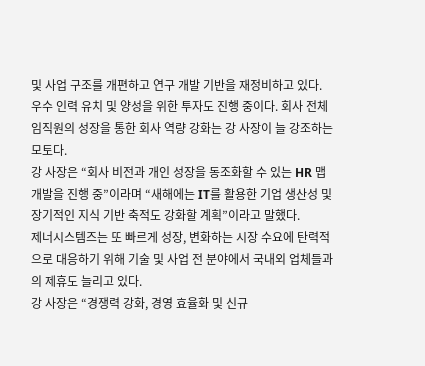및 사업 구조를 개편하고 연구 개발 기반을 재정비하고 있다.
우수 인력 유치 및 양성을 위한 투자도 진행 중이다. 회사 전체 임직원의 성장을 통한 회사 역량 강화는 강 사장이 늘 강조하는 모토다.
강 사장은 “회사 비전과 개인 성장을 동조화할 수 있는 HR 맵 개발을 진행 중”이라며 “새해에는 IT를 활용한 기업 생산성 및 장기적인 지식 기반 축적도 강화할 계획”이라고 말했다.
제너시스템즈는 또 빠르게 성장, 변화하는 시장 수요에 탄력적으로 대응하기 위해 기술 및 사업 전 분야에서 국내외 업체들과의 제휴도 늘리고 있다.
강 사장은 “경쟁력 강화, 경영 효율화 및 신규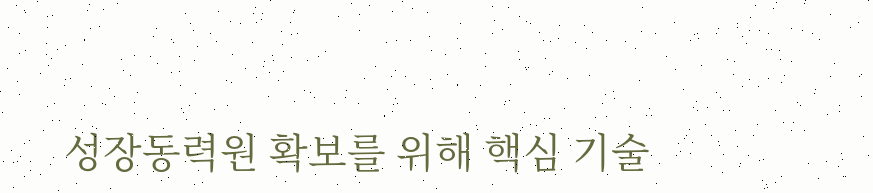성장동력원 확보를 위해 핵심 기술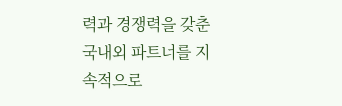력과 경쟁력을 갖춘 국내외 파트너를 지속적으로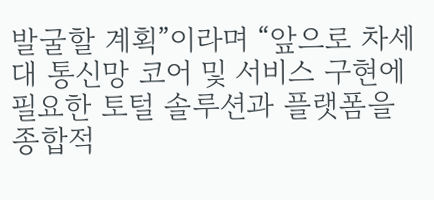발굴할 계획”이라며 “앞으로 차세대 통신망 코어 및 서비스 구현에 필요한 토털 솔루션과 플랫폼을 종합적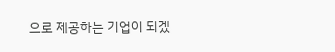으로 제공하는 기업이 되겠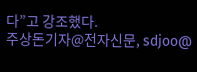다”고 강조했다.
주상돈기자@전자신문, sdjoo@